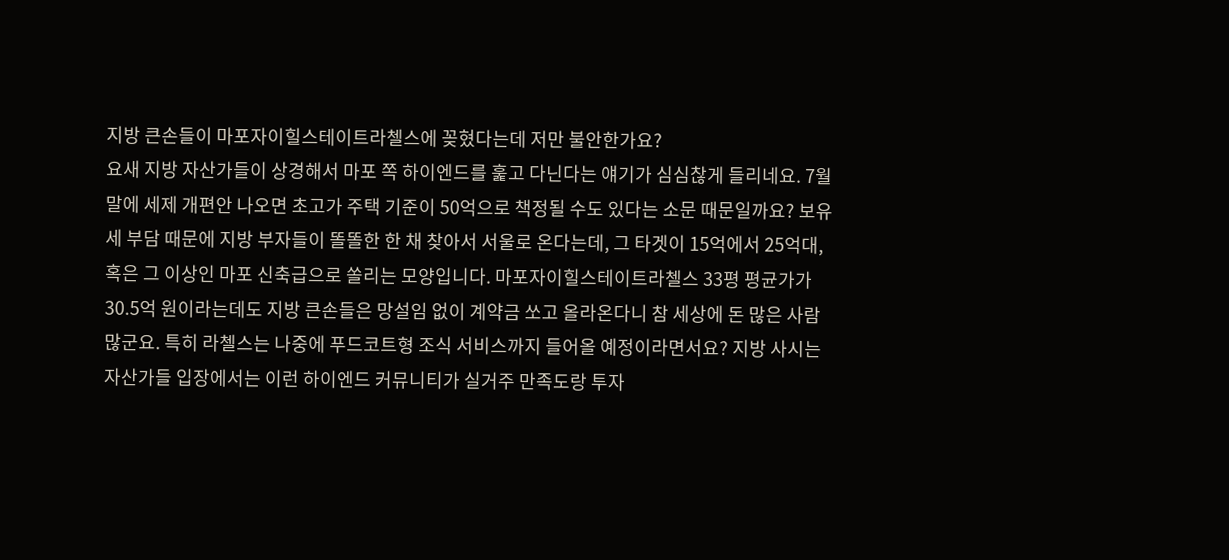지방 큰손들이 마포자이힐스테이트라첼스에 꽂혔다는데 저만 불안한가요?
요새 지방 자산가들이 상경해서 마포 쪽 하이엔드를 훑고 다닌다는 얘기가 심심찮게 들리네요. 7월 말에 세제 개편안 나오면 초고가 주택 기준이 50억으로 책정될 수도 있다는 소문 때문일까요? 보유세 부담 때문에 지방 부자들이 똘똘한 한 채 찾아서 서울로 온다는데, 그 타겟이 15억에서 25억대, 혹은 그 이상인 마포 신축급으로 쏠리는 모양입니다. 마포자이힐스테이트라첼스 33평 평균가가 30.5억 원이라는데도 지방 큰손들은 망설임 없이 계약금 쏘고 올라온다니 참 세상에 돈 많은 사람 많군요. 특히 라첼스는 나중에 푸드코트형 조식 서비스까지 들어올 예정이라면서요? 지방 사시는 자산가들 입장에서는 이런 하이엔드 커뮤니티가 실거주 만족도랑 투자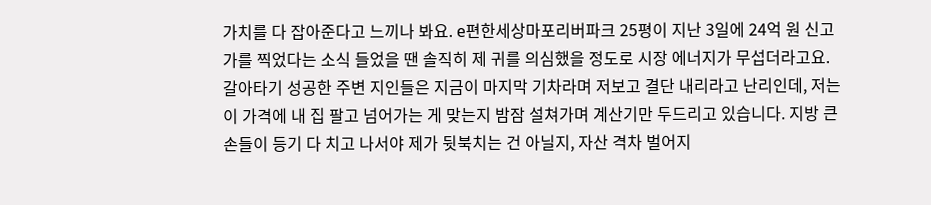가치를 다 잡아준다고 느끼나 봐요. e편한세상마포리버파크 25평이 지난 3일에 24억 원 신고가를 찍었다는 소식 들었을 땐 솔직히 제 귀를 의심했을 정도로 시장 에너지가 무섭더라고요. 갈아타기 성공한 주변 지인들은 지금이 마지막 기차라며 저보고 결단 내리라고 난리인데, 저는 이 가격에 내 집 팔고 넘어가는 게 맞는지 밤잠 설쳐가며 계산기만 두드리고 있습니다. 지방 큰손들이 등기 다 치고 나서야 제가 뒷북치는 건 아닐지, 자산 격차 벌어지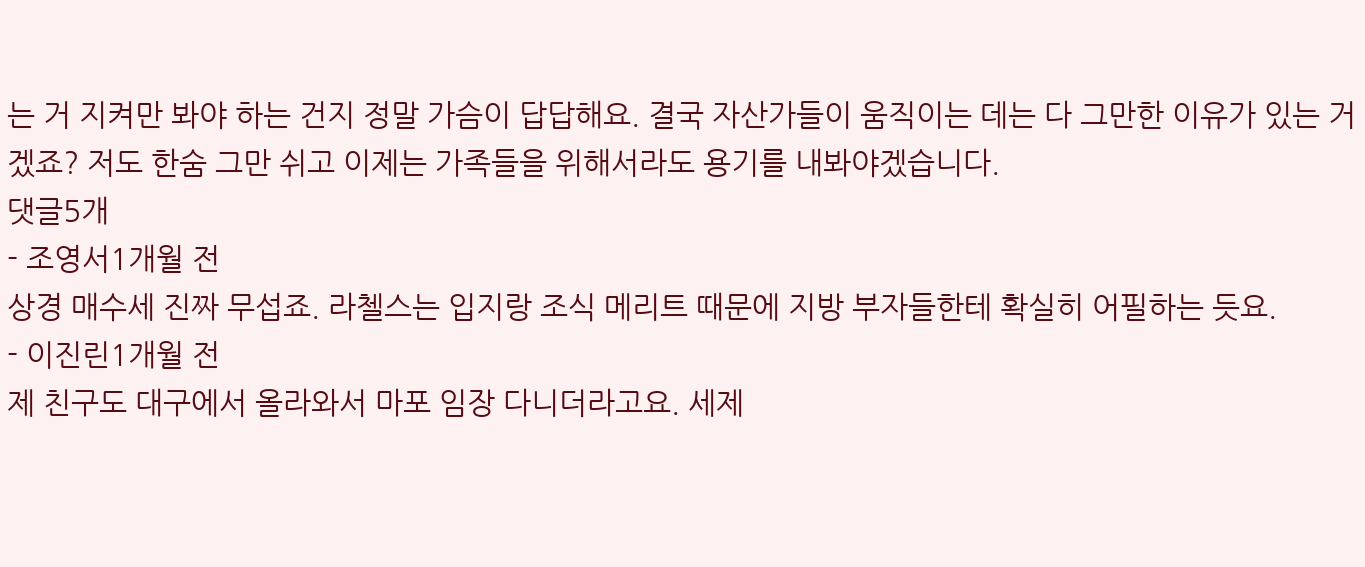는 거 지켜만 봐야 하는 건지 정말 가슴이 답답해요. 결국 자산가들이 움직이는 데는 다 그만한 이유가 있는 거겠죠? 저도 한숨 그만 쉬고 이제는 가족들을 위해서라도 용기를 내봐야겠습니다.
댓글5개
- 조영서1개월 전
상경 매수세 진짜 무섭죠. 라첼스는 입지랑 조식 메리트 때문에 지방 부자들한테 확실히 어필하는 듯요.
- 이진린1개월 전
제 친구도 대구에서 올라와서 마포 임장 다니더라고요. 세제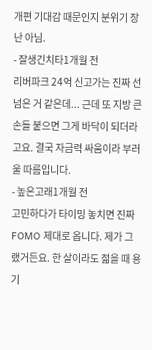개편 기대감 때문인지 분위기 장난 아님.
- 잘생긴치타1개월 전
리버파크 24억 신고가는 진짜 선 넘은 거 같은데... 근데 또 지방 큰손들 붙으면 그게 바닥이 되더라고요. 결국 자금력 싸움이라 부러울 따름입니다.
- 높은고래1개월 전
고민하다가 타이밍 놓치면 진짜 FOMO 제대로 옵니다. 제가 그랬거든요. 한 살이라도 젊을 때 용기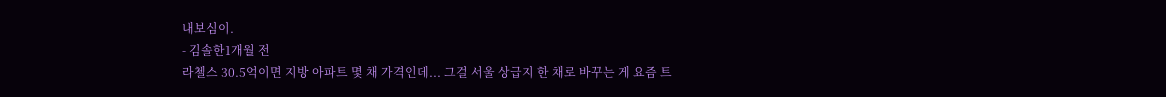내보심이.
- 김솔한1개월 전
라첼스 30.5억이면 지방 아파트 몇 채 가격인데... 그걸 서울 상급지 한 채로 바꾸는 게 요즘 트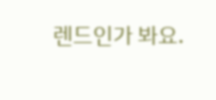렌드인가 봐요.